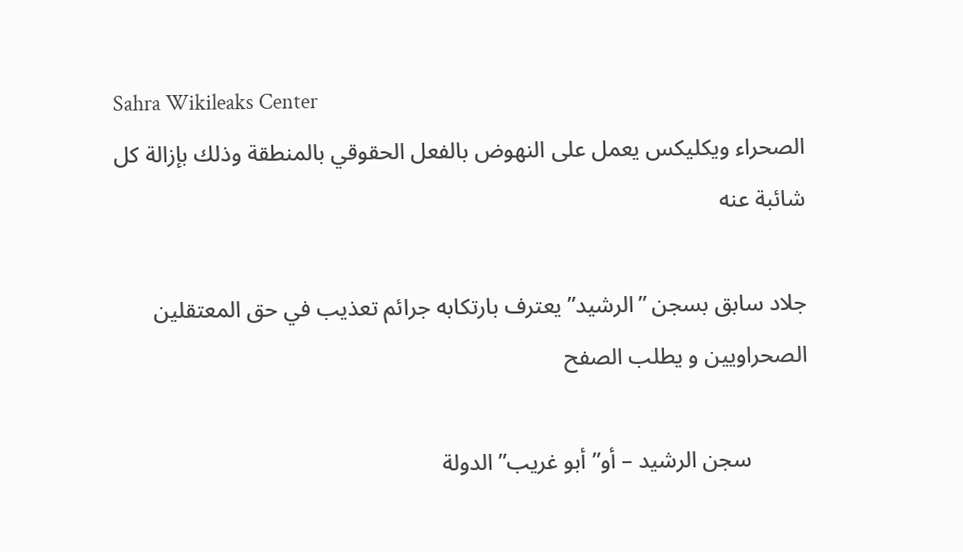Sahra Wikileaks Center
الصحراء ويكليكس يعمل على النهوض بالفعل الحقوقي بالمنطقة وذلك بإزالة كل شائبة عنه

جلاد سابق بسجن ”الرشيد” يعترف بارتكابه جرائم تعذيب في حق المعتقلين الصحراويين و يطلب الصفح

          سجن الرشيد – أو”أبو غريب” الدولة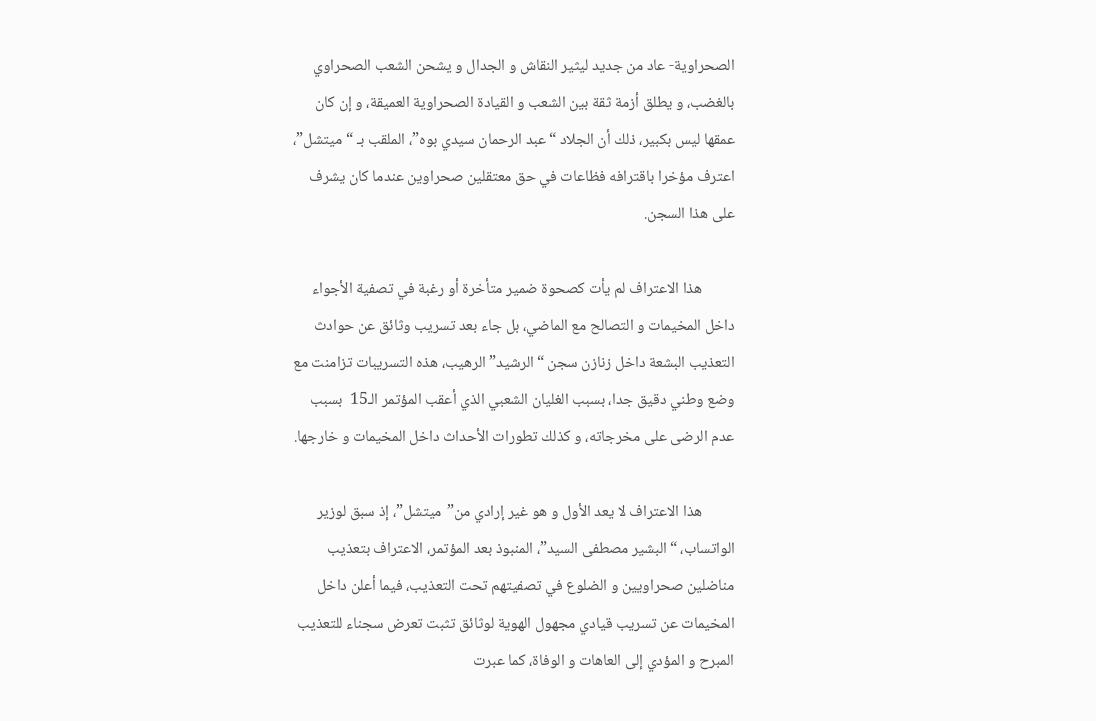الصحراوية- عاد من جديد ليثير النقاش و الجدال و يشحن الشعب الصحراوي بالغضب، و يطلق أزمة ثقة بين الشعب و القيادة الصحراوية العميقة، و إن كان عمقها ليس بكبير، ذلك أن الجلاد “عبد الرحمان سيدي بوه”، الملقب بـ “ميتشل”، اعترف مؤخرا باقترافه فظاعات في حق معتقلين صحراوين عندما كان يشرف على هذا السجن.

         هذا الاعتراف لم يأت كصحوة ضمير متأخرة أو رغبة في تصفية الأجواء داخل المخيمات و التصالح مع الماضي، بل جاء بعد تسريب وثائق عن حوادث التعذيب البشعة داخل زنازن سجن “الرشيد” الرهيب، هذه التسريبات تزامنت مع وضع وطني دقيق جدا، بسبب الغليان الشعبي الذي أعقب المؤتمر الـ15  بسبب عدم الرضى على مخرجاته، و كذلك تطورات الأحداث داخل المخيمات و خارجها.

         هذا الاعتراف لا يعد الأول و هو غير إرادي من”ميتشل”، إذ سبق لوزير الواتساب، “البشير مصطفى السيد”، المنبوذ بعد المؤتمر، الاعتراف بتعذيب مناضلين صحراويين و الضلوع في تصفيتهم تحت التعذيب، فيما أعلن داخل المخيمات عن تسريب قيادي مجهول الهوية لوثائق تثبت تعرض سجناء للتعذيب المبرح و المؤدي إلى العاهات و الوفاة، كما عبرت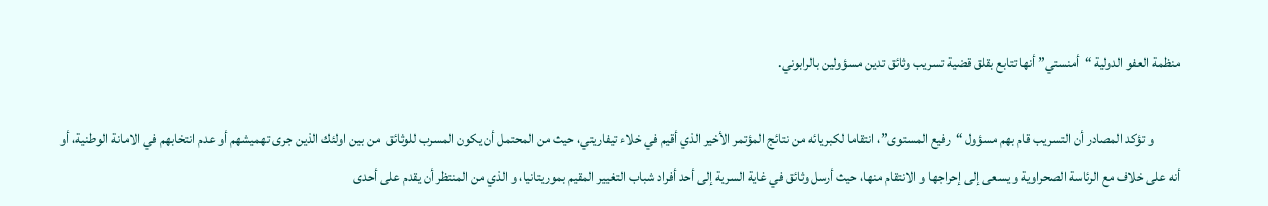منظمة العفو الدولية “أمنستي” أنها تتابع بقلق قضية تسريب وثائق تدين مسؤولين بالرابوني.

          و تؤكد المصادر أن التسريب قام بهم مسؤول “رفيع المستوى”، انتقاما لكبريائه من نتائج المؤتمر الأخير الذي أقيم في خلاء تيفاريتي، حيث من المحتمل أن يكون المسرب للوثائق  من بين اولئك الذين جرى تهميشهم أو عدم انتخابهم في الامانة الوطنية، أو أنه على خلاف مع الرئاسة الصحراوية و يسعى إلى إحراجها و الانتقام منها، حيث أرسل وثائق في غاية السرية إلى أحد أفراد شباب التغيير المقيم بموريتانيا، و الذي من المنتظر أن يقدم على أحدى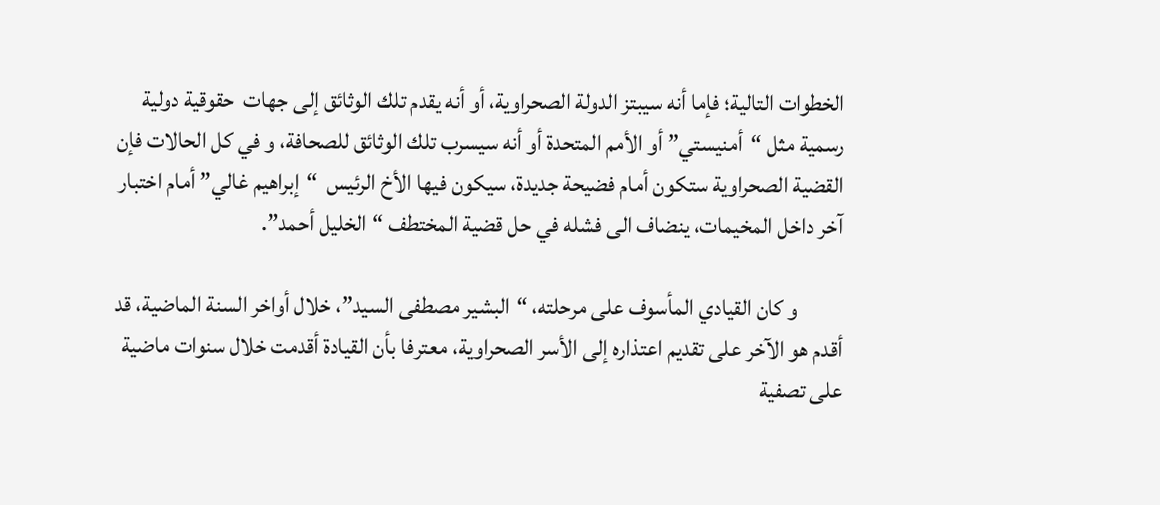الخطوات التالية؛ فإما أنه سيبتز الدولة الصحراوية، أو أنه يقدم تلك الوثائق إلى جهات  حقوقية دولية رسمية مثل “أمنيستي” أو الأمم المتحدة أو أنه سيسرب تلك الوثائق للصحافة، و في كل الحالات فإن القضية الصحراوية ستكون أمام فضيحة جديدة، سيكون فيها الأخ الرئيس  “إبراهيم غالي” أمام اختبار آخر داخل المخيمات، ينضاف الى فشله في حل قضية المختطف “الخليل أحمد”.

          و كان القيادي المأسوف على مرحلته، “البشير مصطفى السيد”، خلال أواخر السنة الماضية، قد أقدم هو الآخر على تقديم اعتذاره إلى الأسر الصحراوية، معترفا بأن القيادة أقدمت خلال سنوات ماضية على تصفية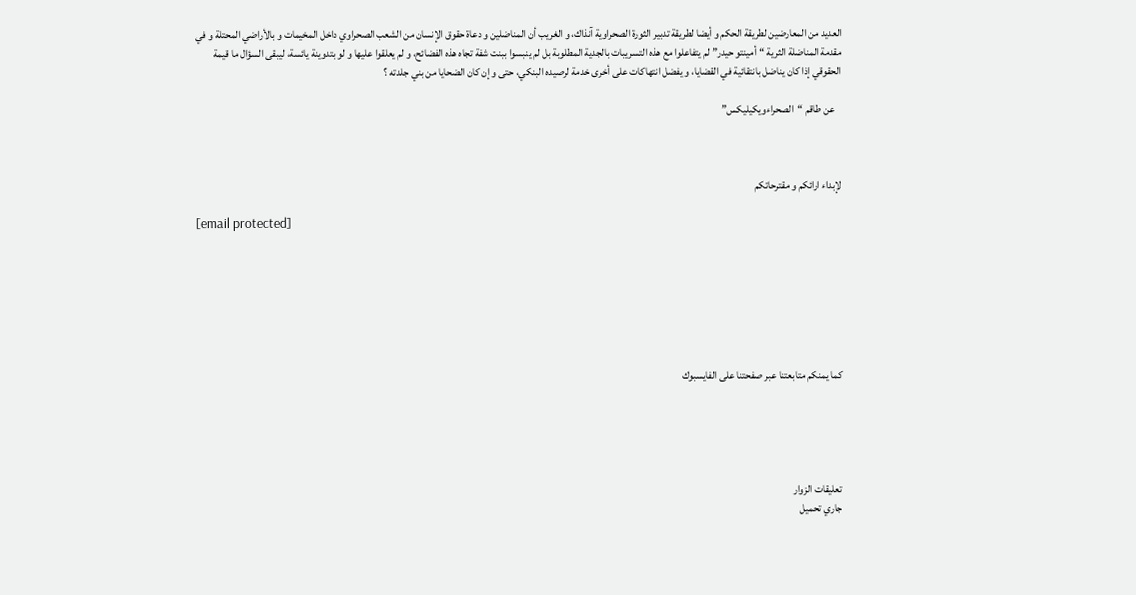العديد من المعارضين لطريقة الحكم و أيضا لطريقة تدبير الثورة الصحراوية آنذاك، و الغريب أن المناضلين و دعاة حقوق الإنسان من الشعب الصحراوي داخل المخيمات و بالأراضي المحتلة و في مقدمة المناضلة الثرية “أمينتو حيدر” لم يتفاعلوا مع هذه التسريبات بالجدية المطلوبة بل لم ينبسوا ببنت شفة تجاه هذه الفضائح، و لم يعلقوا عليها و لو بتدوينة يائسة، ليبقى السؤال ما قيمة الحقوقي إذا كان يناضل بانتقائية في القضايا، و يفضل انتهاكات على أخرى خدمة لرصيده البنكي، حتى و إن كان الضحايا من بني جلدته ؟

   عن طاقم “الصحراءويكيليكس”



لإبداء ارائكم و مقترحاتكم

[email protected]







كما يمنكم متابعتنا عبر صفحتنا على الفايسبوك





تعليقات الزوار
جاري تحميل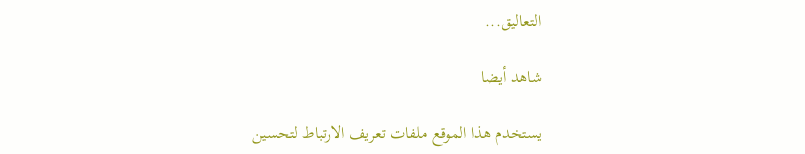التعاليق...

شاهد أيضا

يستخدم هذا الموقع ملفات تعريف الارتباط لتحسين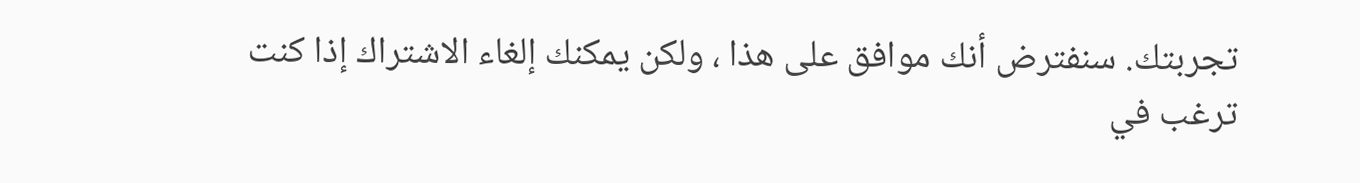تجربتك. سنفترض أنك موافق على هذا ، ولكن يمكنك إلغاء الاشتراك إذا كنت ترغب في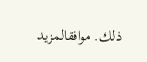ذلك. موافقالمزيد